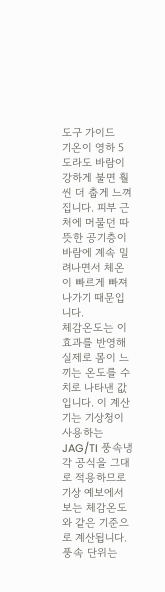도구 가이드
기온이 영하 5도라도 바람이 강하게 불면 훨씬 더 춥게 느껴집니다. 피부 근처에 머물던 따뜻한 공기층이 바람에 계속 밀려나면서 체온이 빠르게 빠져나가기 때문입니다.
체감온도는 이 효과를 반영해 실제로 몸이 느끼는 온도를 수치로 나타낸 값입니다. 이 계산기는 기상청이 사용하는 JAG/TI 풍속냉각 공식을 그대로 적용하므로 기상 예보에서 보는 체감온도와 같은 기준으로 계산됩니다.
풍속 단위는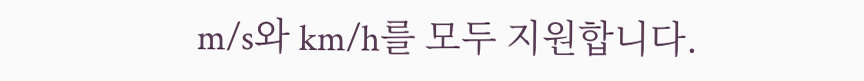m/s와 km/h를 모두 지원합니다.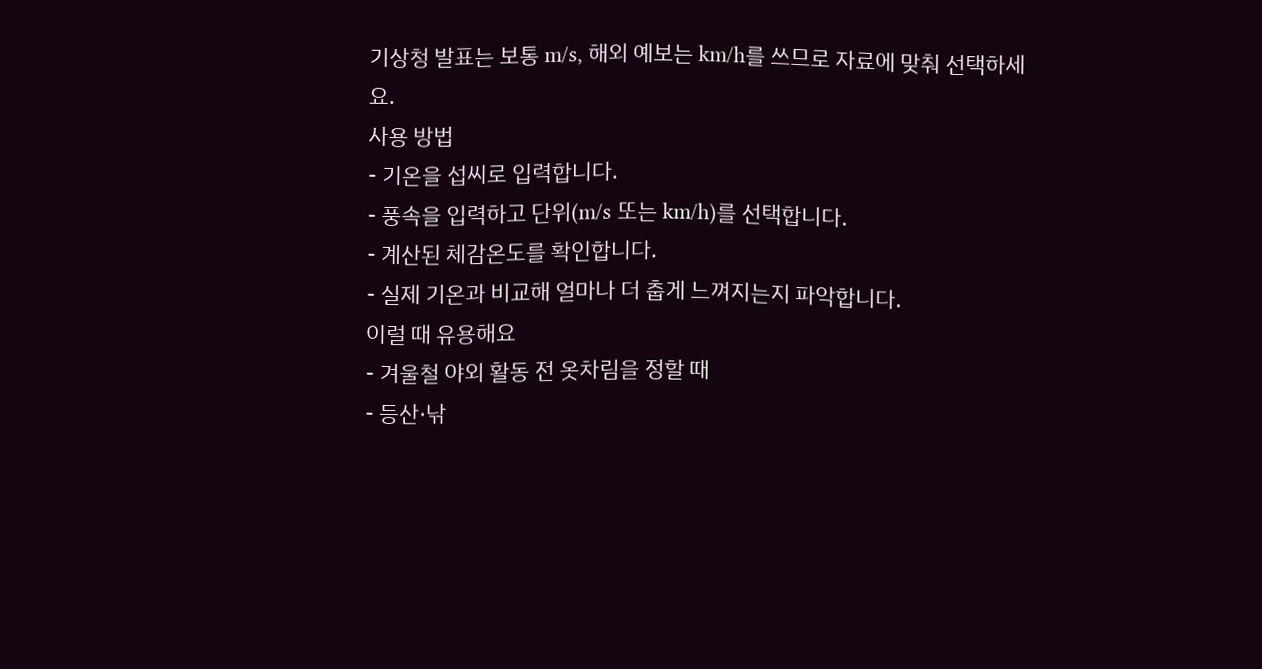기상청 발표는 보통 m/s, 해외 예보는 km/h를 쓰므로 자료에 맞춰 선택하세요.
사용 방법
- 기온을 섭씨로 입력합니다.
- 풍속을 입력하고 단위(m/s 또는 km/h)를 선택합니다.
- 계산된 체감온도를 확인합니다.
- 실제 기온과 비교해 얼마나 더 춥게 느껴지는지 파악합니다.
이럴 때 유용해요
- 겨울철 야외 활동 전 옷차림을 정할 때
- 등산·낚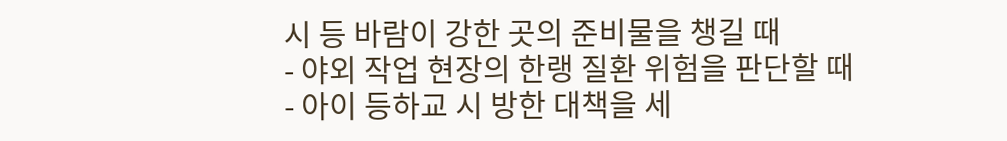시 등 바람이 강한 곳의 준비물을 챙길 때
- 야외 작업 현장의 한랭 질환 위험을 판단할 때
- 아이 등하교 시 방한 대책을 세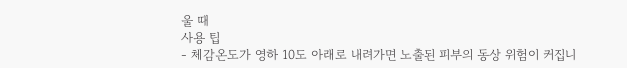울 때
사용 팁
- 체감온도가 영하 10도 아래로 내려가면 노출된 피부의 동상 위험이 커집니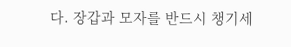다. 장갑과 모자를 반드시 챙기세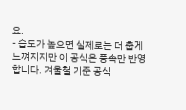요.
- 습도가 높으면 실제로는 더 춥게 느껴지지만 이 공식은 풍속만 반영합니다. 겨울철 기준 공식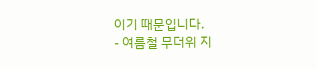이기 때문입니다.
- 여름철 무더위 지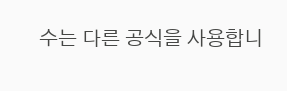수는 다른 공식을 사용합니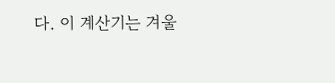다. 이 계산기는 겨울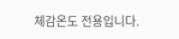체감온도 전용입니다.